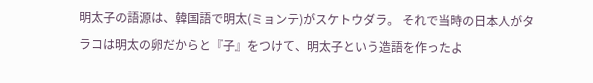明太子の語源は、韓国語で明太(ミョンテ)がスケトウダラ。 それで当時の日本人がタラコは明太の卵だからと『子』をつけて、明太子という造語を作ったよ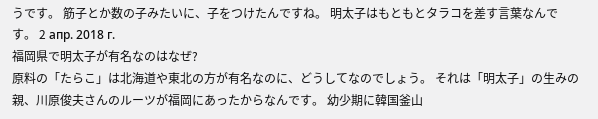うです。 筋子とか数の子みたいに、子をつけたんですね。 明太子はもともとタラコを差す言葉なんです。 2 апр. 2018 г.
福岡県で明太子が有名なのはなぜ?
原料の「たらこ」は北海道や東北の方が有名なのに、どうしてなのでしょう。 それは「明太子」の生みの親、川原俊夫さんのルーツが福岡にあったからなんです。 幼少期に韓国釜山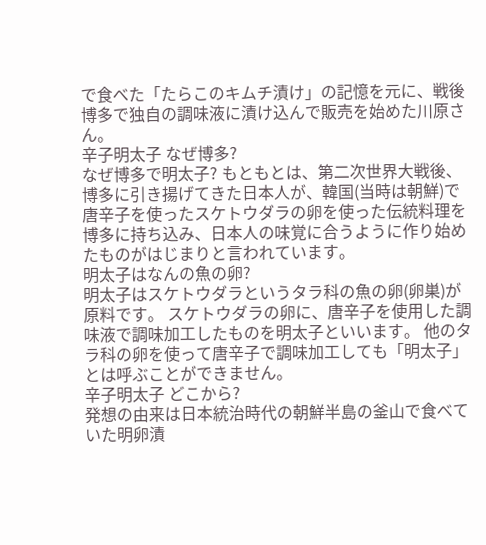で食べた「たらこのキムチ漬け」の記憶を元に、戦後博多で独自の調味液に漬け込んで販売を始めた川原さん。
辛子明太子 なぜ博多?
なぜ博多で明太子? もともとは、第二次世界大戦後、博多に引き揚げてきた日本人が、韓国(当時は朝鮮)で唐辛子を使ったスケトウダラの卵を使った伝統料理を博多に持ち込み、日本人の味覚に合うように作り始めたものがはじまりと言われています。
明太子はなんの魚の卵?
明太子はスケトウダラというタラ科の魚の卵(卵巣)が原料です。 スケトウダラの卵に、唐辛子を使用した調味液で調味加工したものを明太子といいます。 他のタラ科の卵を使って唐辛子で調味加工しても「明太子」とは呼ぶことができません。
辛子明太子 どこから?
発想の由来は日本統治時代の朝鮮半島の釜山で食べていた明卵漬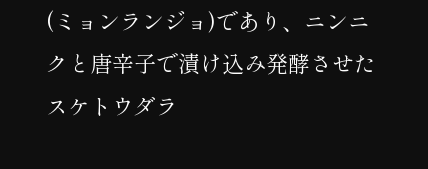(ミョンランジョ)であり、ニンニクと唐辛子で漬け込み発酵させたスケトウダラ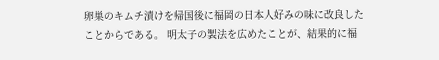卵巣のキムチ漬けを帰国後に福岡の日本人好みの味に改良したことからである。 明太子の製法を広めたことが、結果的に福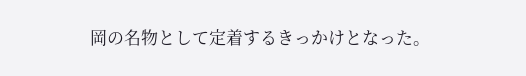岡の名物として定着するきっかけとなった。